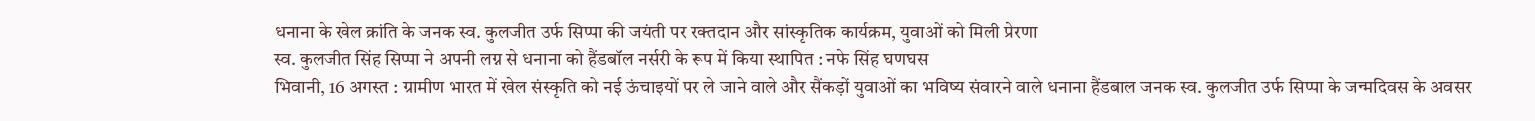धनाना के खेल क्रांति के जनक स्व. कुलजीत उर्फ सिप्पा की जयंती पर रक्तदान और सांस्कृतिक कार्यक्रम, युवाओं को मिली प्रेरणा
स्व. कुलजीत सिंह सिप्पा ने अपनी लग्न से धनाना को हैंडबॉल नर्सरी के रूप में किया स्थापित : नफे सिंह घणघस
भिवानी, 16 अगस्त : ग्रामीण भारत में खेल संस्कृति को नई ऊंचाइयों पर ले जाने वाले और सैंकड़ों युवाओं का भविष्य संवारने वाले धनाना हैंडबाल जनक स्व. कुलजीत उर्फ सिप्पा के जन्मदिवस के अवसर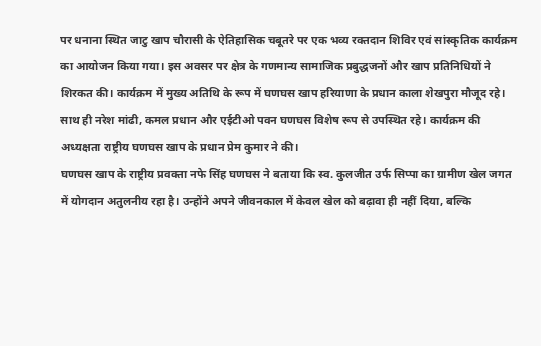पर धनाना स्थित जाटु खाप चौरासी के ऐतिहासिक चबूतरे पर एक भव्य रक्तदान शिविर एवं सांस्कृतिक कार्यक्रम का आयोजन किया गया। इस अवसर पर क्षेत्र के गणमान्य सामाजिक प्रबुद्धजनों और खाप प्रतिनिधियों ने शिरकत की। कार्यक्रम में मुख्य अतिथि के रूप में घणघस खाप हरियाणा के प्रधान काला शेखपुरा मौजूद रहे। साथ ही नरेश मांढी, कमल प्रधान और एईटीओ पवन घणघस विशेष रूप से उपस्थित रहे। कार्यक्रम की अध्यक्षता राष्ट्रीय घणघस खाप के प्रधान प्रेम कुमार ने की।
घणघस खाप के राष्ट्रीय प्रवक्ता नफे सिंह घणघस ने बताया कि स्व. कुलजीत उर्फ सिप्पा का ग्रामीण खेल जगत में योगदान अतुलनीय रहा है। उन्होंने अपने जीवनकाल में केवल खेल को बढ़ावा ही नहीं दिया, बल्कि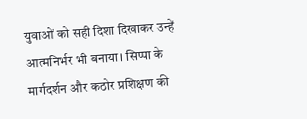युवाओं को सही दिशा दिखाकर उन्हें आत्मनिर्भर भी बनाया। सिप्पा के मार्गदर्शन और कठोर प्रशिक्षण की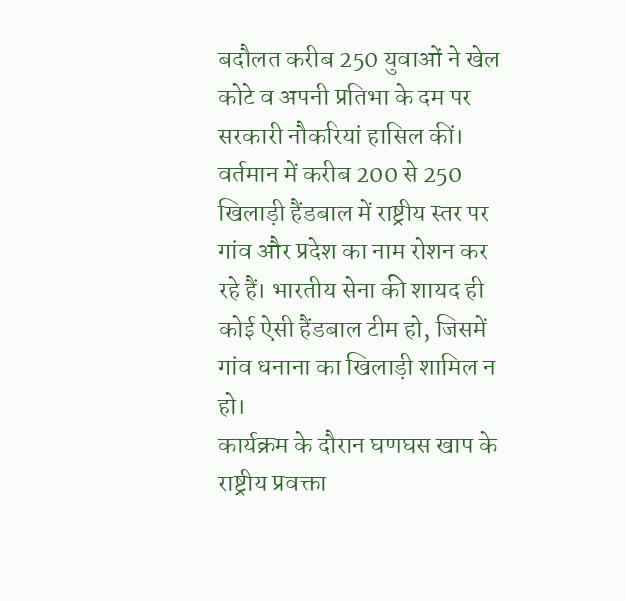बदौलत करीब 250 युवाओं ने खेल कोटे व अपनी प्रतिभा के दम पर सरकारी नौकरियां हासिल कीं। वर्तमान में करीब 200 से 250 खिलाड़ी हैंडबाल में राष्ट्रीय स्तर पर गांव और प्रदेश का नाम रोशन कर रहे हैं। भारतीय सेना की शायद ही कोई ऐसी हैंडबाल टीम हो, जिसमें गांव धनाना का खिलाड़ी शामिल न हो।
कार्यक्रम के दौरान घणघस खाप के राष्ट्रीय प्रवक्ता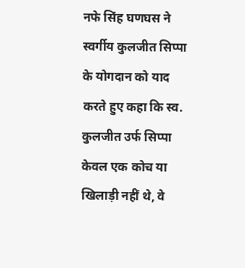नफे सिंह घणघस ने स्वर्गीय कुलजीत सिप्पा के योगदान को याद करते हुए कहा कि स्व. कुलजीत उर्फ सिप्पा केवल एक कोच या खिलाड़ी नहीं थे, वे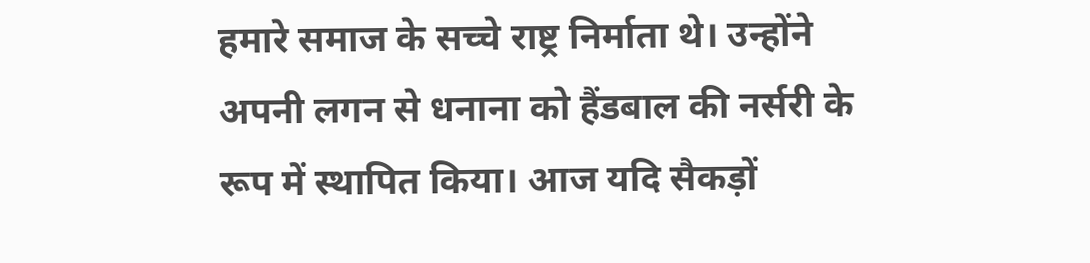हमारे समाज के सच्चे राष्ट्र निर्माता थे। उन्होंने अपनी लगन से धनाना को हैंडबाल की नर्सरी के रूप में स्थापित किया। आज यदि सैकड़ों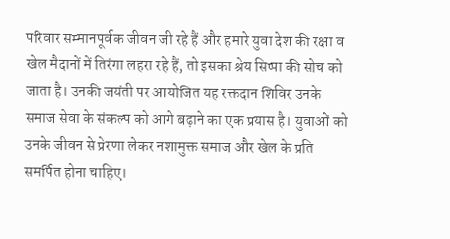परिवार सम्मानपूर्वक जीवन जी रहे हैं और हमारे युवा देश की रक्षा व खेल मैदानों में तिरंगा लहरा रहे हैं, तो इसका श्रेय सिप्पा की सोच को जाता है। उनकी जयंती पर आयोजित यह रक्तदान शिविर उनके समाज सेवा के संकल्प को आगे बढ़ाने का एक प्रयास है। युवाओं को उनके जीवन से प्रेरणा लेकर नशामुक्त समाज और खेल के प्रति समर्पित होना चाहिए।